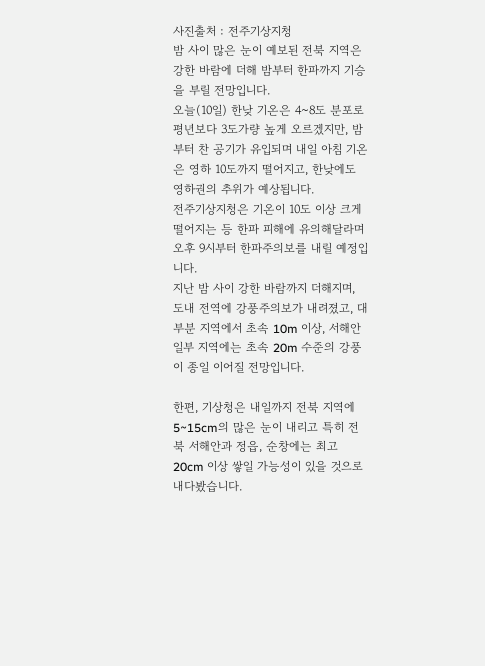사진출처 : 전주기상지청
밤 사이 많은 눈이 예보된 전북 지역은 강한 바람에 더해 밤부터 한파까지 기승을 부릴 전망입니다.
오늘(10일) 한낮 기온은 4~8도 분포로 평년보다 3도가량 높게 오르겠지만, 밤부터 찬 공기가 유입되며 내일 아침 기온은 영하 10도까지 떨어지고, 한낮에도 영하권의 추위가 예상됩니다.
전주기상지청은 기온이 10도 이상 크게 떨어지는 등 한파 피해에 유의해달라며 오후 9시부터 한파주의보를 내릴 예정입니다.
지난 밤 사이 강한 바람까지 더해지며, 도내 전역에 강풍주의보가 내려졌고, 대부분 지역에서 초속 10m 이상, 서해안 일부 지역에는 초속 20m 수준의 강풍이 종일 이어질 전망입니다.

한편, 기상청은 내일까지 전북 지역에 5~15cm의 많은 눈이 내리고 특히 전북 서해안과 정읍, 순창에는 최고 20cm 이상 쌓일 가능성이 있을 것으로 내다봤습니다.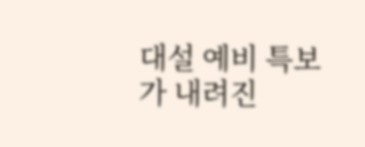대설 예비 특보가 내려진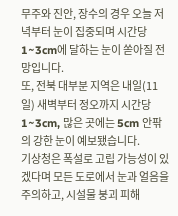무주와 진안, 장수의 경우 오늘 저녁부터 눈이 집중되며 시간당 1~3cm에 달하는 눈이 쏟아질 전망입니다.
또, 전북 대부분 지역은 내일(11일) 새벽부터 정오까지 시간당 1~3cm, 많은 곳에는 5cm 안팎의 강한 눈이 예보됐습니다.
기상청은 폭설로 고립 가능성이 있겠다며 모든 도로에서 눈과 얼음을 주의하고, 시설물 붕괴 피해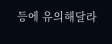등에 유의해달라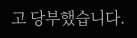고 당부했습니다.